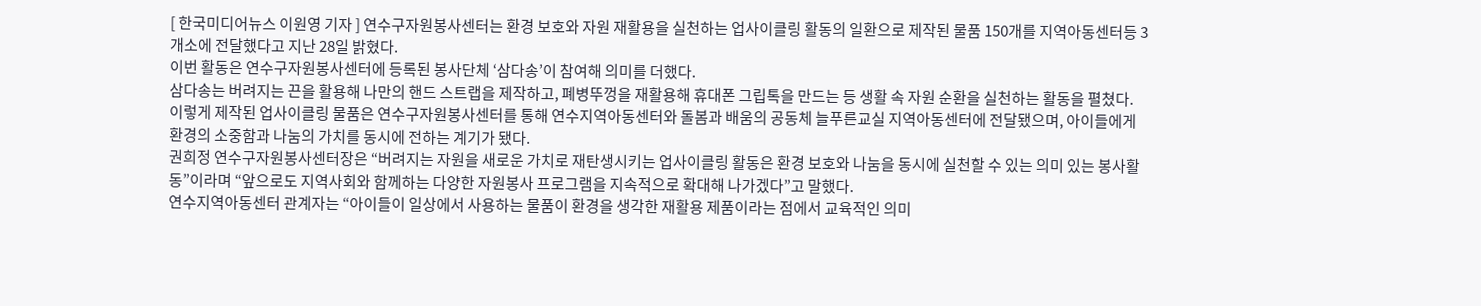[ 한국미디어뉴스 이원영 기자 ] 연수구자원봉사센터는 환경 보호와 자원 재활용을 실천하는 업사이클링 활동의 일환으로 제작된 물품 150개를 지역아동센터등 3개소에 전달했다고 지난 28일 밝혔다.
이번 활동은 연수구자원봉사센터에 등록된 봉사단체 ‘삼다송’이 참여해 의미를 더했다.
삼다송는 버려지는 끈을 활용해 나만의 핸드 스트랩을 제작하고, 폐병뚜껑을 재활용해 휴대폰 그립톡을 만드는 등 생활 속 자원 순환을 실천하는 활동을 펼쳤다.
이렇게 제작된 업사이클링 물품은 연수구자원봉사센터를 통해 연수지역아동센터와 돌봄과 배움의 공동체 늘푸른교실 지역아동센터에 전달됐으며, 아이들에게 환경의 소중함과 나눔의 가치를 동시에 전하는 계기가 됐다.
권희정 연수구자원봉사센터장은 “버려지는 자원을 새로운 가치로 재탄생시키는 업사이클링 활동은 환경 보호와 나눔을 동시에 실천할 수 있는 의미 있는 봉사활동”이라며 “앞으로도 지역사회와 함께하는 다양한 자원봉사 프로그램을 지속적으로 확대해 나가겠다”고 말했다.
연수지역아동센터 관계자는 “아이들이 일상에서 사용하는 물품이 환경을 생각한 재활용 제품이라는 점에서 교육적인 의미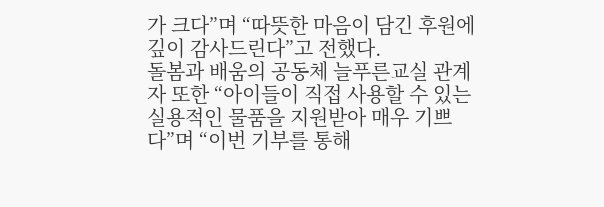가 크다”며 “따뜻한 마음이 담긴 후원에 깊이 감사드린다”고 전했다.
돌봄과 배움의 공동체 늘푸른교실 관계자 또한 “아이들이 직접 사용할 수 있는 실용적인 물품을 지원받아 매우 기쁘다”며 “이번 기부를 통해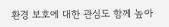환경 보호에 대한 관심도 함께 높아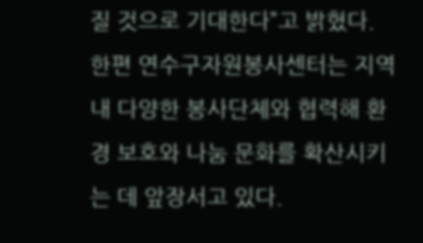질 것으로 기대한다”고 밝혔다.
한편 연수구자원봉사센터는 지역 내 다양한 봉사단체와 협력해 환경 보호와 나눔 문화를 확산시키는 데 앞장서고 있다.